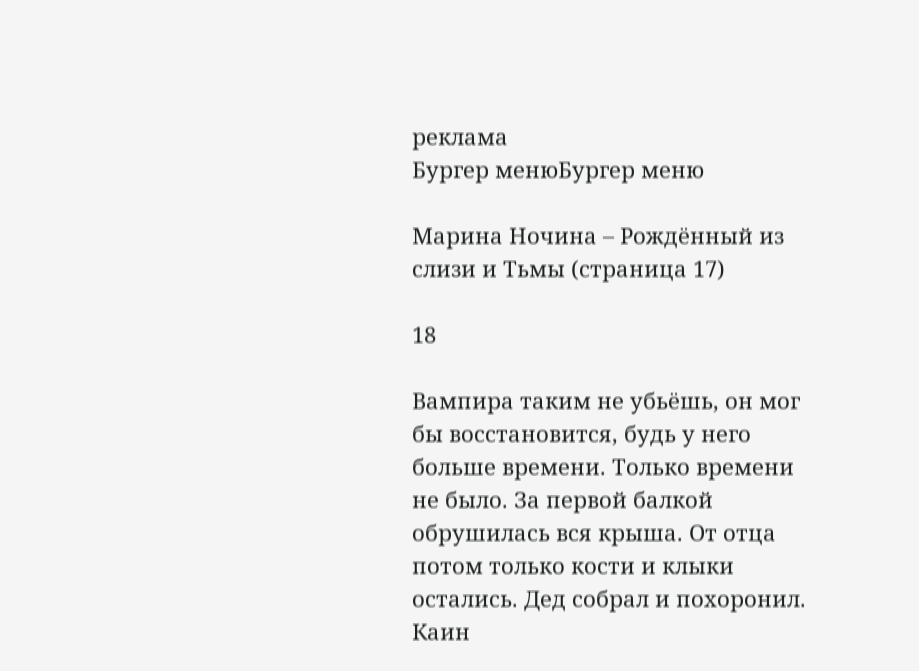реклама
Бургер менюБургер меню

Марина Ночина – Рождённый из слизи и Тьмы (страница 17)

18

Вампира таким не убьёшь, он мог бы восстановится, будь у него больше времени. Только времени не было. За первой балкой обрушилась вся крыша. От отца потом только кости и клыки остались. Дед собрал и похоронил. Каин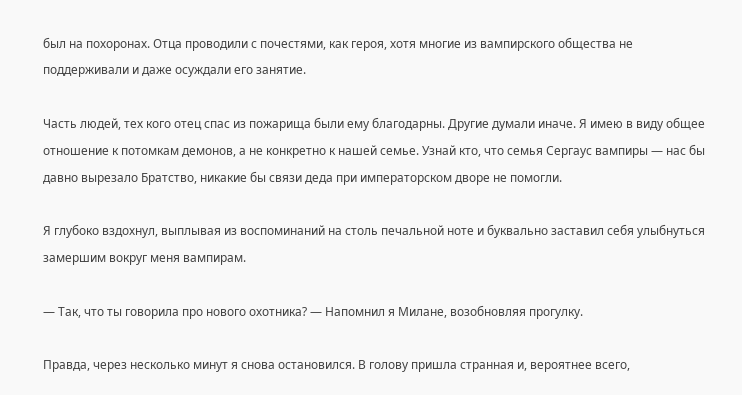был на похоронах. Отца проводили с почестями, как героя, хотя многие из вампирского общества не поддерживали и даже осуждали его занятие.

Часть людей, тех кого отец спас из пожарища были ему благодарны. Другие думали иначе. Я имею в виду общее отношение к потомкам демонов, а не конкретно к нашей семье. Узнай кто, что семья Сергаус вампиры — нас бы давно вырезало Братство, никакие бы связи деда при императорском дворе не помогли.

Я глубоко вздохнул, выплывая из воспоминаний на столь печальной ноте и буквально заставил себя улыбнуться замершим вокруг меня вампирам.

— Так, что ты говорила про нового охотника? — Напомнил я Милане, возобновляя прогулку.

Правда, через несколько минут я снова остановился. В голову пришла странная и, вероятнее всего,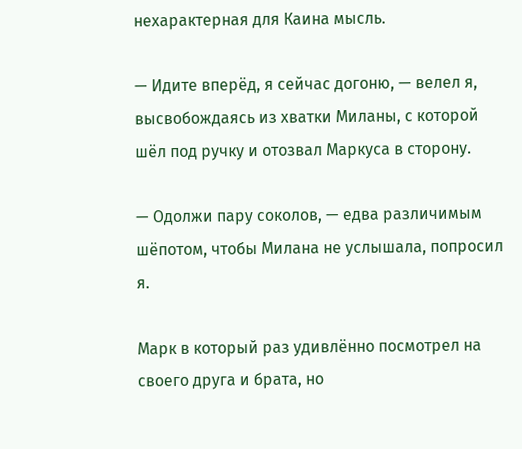нехарактерная для Каина мысль.

— Идите вперёд, я сейчас догоню, — велел я, высвобождаясь из хватки Миланы, с которой шёл под ручку и отозвал Маркуса в сторону.

— Одолжи пару соколов, — едва различимым шёпотом, чтобы Милана не услышала, попросил я.

Марк в который раз удивлённо посмотрел на своего друга и брата, но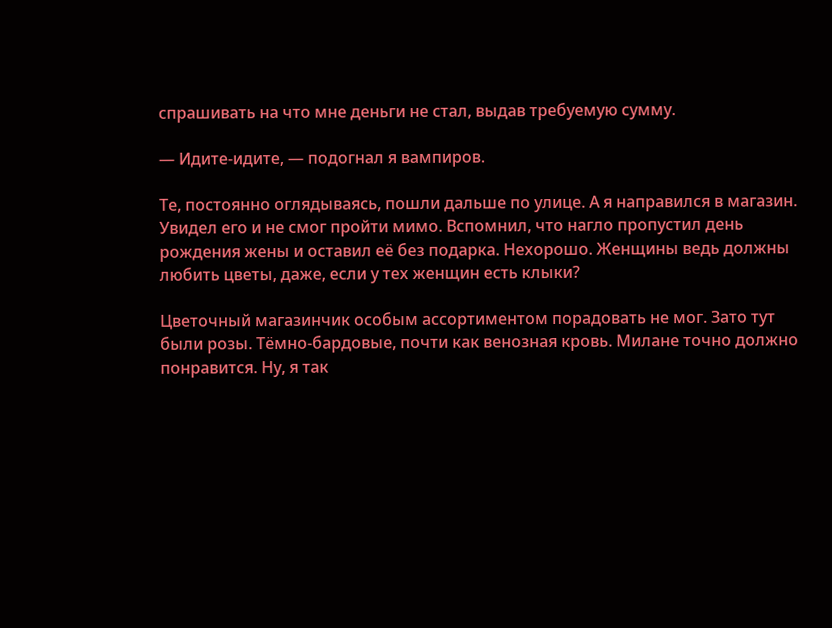спрашивать на что мне деньги не стал, выдав требуемую сумму.

— Идите-идите, — подогнал я вампиров.

Те, постоянно оглядываясь, пошли дальше по улице. А я направился в магазин. Увидел его и не смог пройти мимо. Вспомнил, что нагло пропустил день рождения жены и оставил её без подарка. Нехорошо. Женщины ведь должны любить цветы, даже, если у тех женщин есть клыки?

Цветочный магазинчик особым ассортиментом порадовать не мог. Зато тут были розы. Тёмно-бардовые, почти как венозная кровь. Милане точно должно понравится. Ну, я так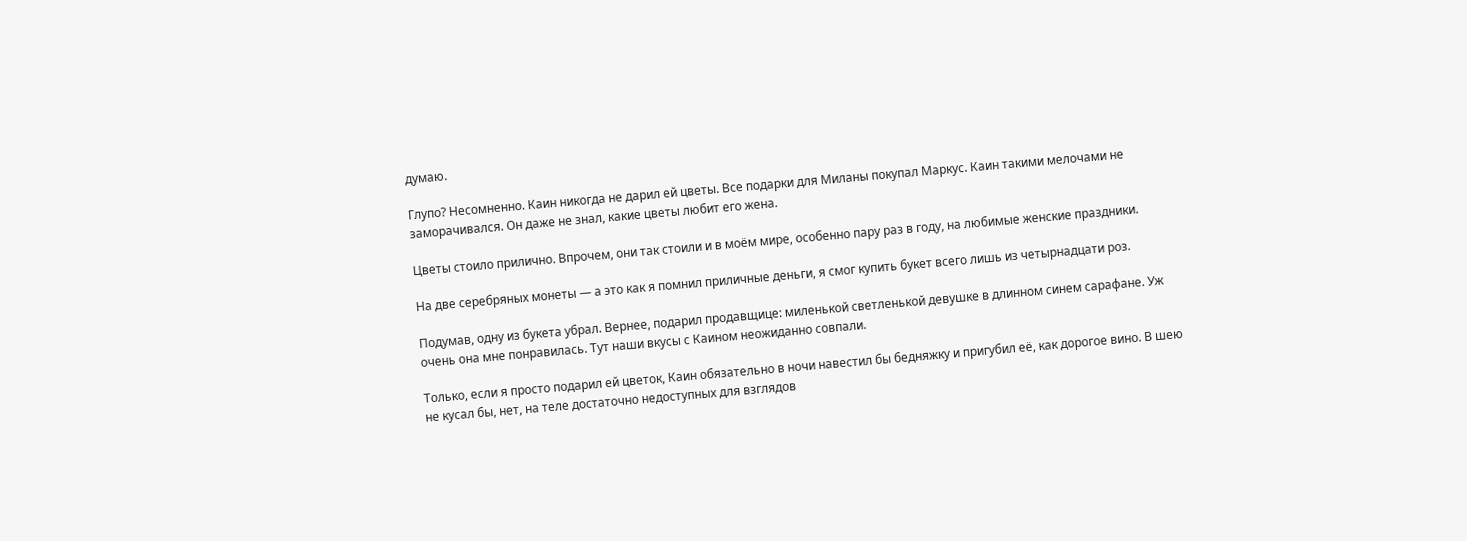думаю.

Глупо? Несомненно. Каин никогда не дарил ей цветы. Все подарки для Миланы покупал Маркус. Каин такими мелочами не заморачивался. Он даже не знал, какие цветы любит его жена.

Цветы стоило прилично. Впрочем, они так стоили и в моём мире, особенно пару раз в году, на любимые женские праздники.

На две серебряных монеты — а это как я помнил приличные деньги, я смог купить букет всего лишь из четырнадцати роз.

Подумав, одну из букета убрал. Вернее, подарил продавщице: миленькой светленькой девушке в длинном синем сарафане. Уж очень она мне понравилась. Тут наши вкусы с Каином неожиданно совпали.

Только, если я просто подарил ей цветок, Каин обязательно в ночи навестил бы бедняжку и пригубил её, как дорогое вино. В шею не кусал бы, нет, на теле достаточно недоступных для взглядов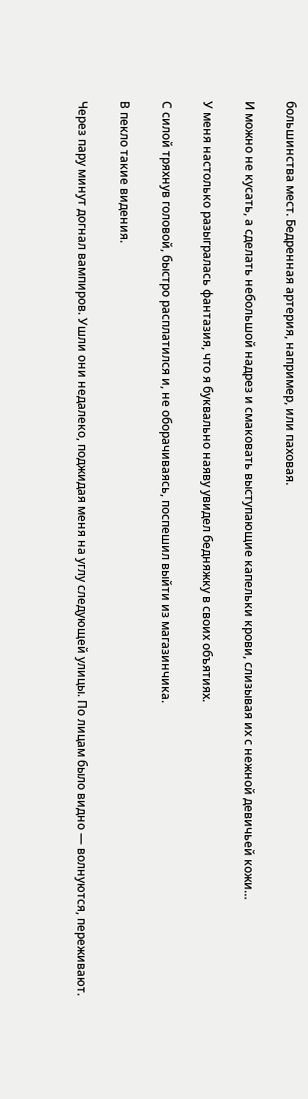большинства мест. Бедренная артерия, например, или паховая.

И можно не кусать, а сделать небольшой надрез и смаковать выступающие капельки крови, слизывая их с нежной девичьей кожи…

У меня настолько разыгралась фантазия, что я буквально наяву увидел бедняжку в своих объятиях.

С силой тряхнув головой, быстро расплатился и, не оборачиваясь, поспешил выйти из магазинчика.

В пекло такие видения.

Через пару минут догнал вампиров. Ушли они недалеко, поджидая меня на углу следующей улицы. По лицам было видно — волнуются, переживают.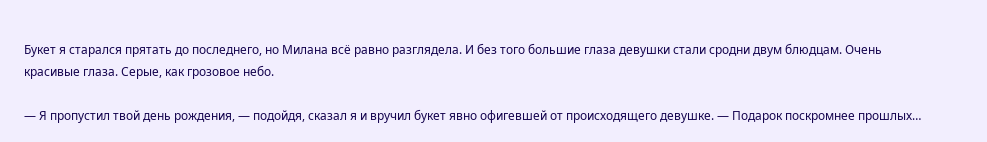Букет я старался прятать до последнего, но Милана всё равно разглядела. И без того большие глаза девушки стали сродни двум блюдцам. Очень красивые глаза. Серые, как грозовое небо.

— Я пропустил твой день рождения, — подойдя, сказал я и вручил букет явно офигевшей от происходящего девушке. — Подарок поскромнее прошлых…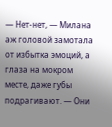— Нет-нет, — Милана аж головой замотала от избытка эмоций, а глаза на мокром месте, даже губы подрагивают. — Они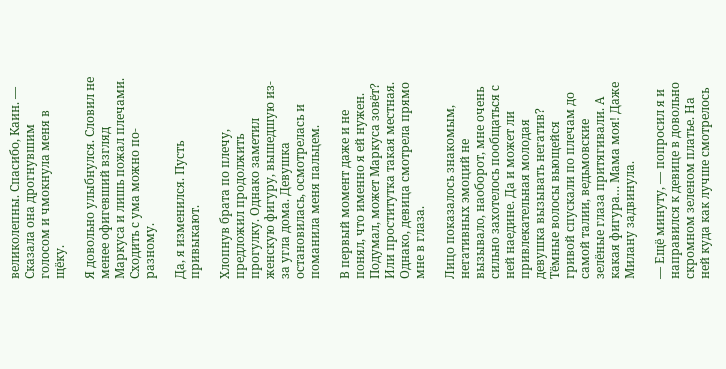великолепны. Спасибо, Каин. — Сказала она дрогнувшим голосом и чмокнула меня в щёку.

Я довольно улыбнулся. Словил не менее офигевший взгляд Маркуса и лишь пожал плечами. Сходить с ума можно по-разному.

Да, я изменился. Пусть привыкают.

Хлопнув брата по плечу, предложил продолжить прогулку. Однако заметил женскую фигуру, вышедшую из-за угла дома. Девушка остановилась, осмотрелась и поманила меня пальцем.

В первый момент даже и не понял, что именно я ей нужен. Подумал, может Маркуса зовёт? Или проститутка такая местная. Однако, девица смотрела прямо мне в глаза.

Лицо показалось знакомым, негативных эмоций не вызывало, наоборот, мне очень сильно захотелось пообщаться с ней наедине. Да и может ли привлекательная молодая девушка вызывать негатив? Тёмные волосы вьющейся гривой спускали по плечам до самой талии, ведьмовские зелёные глаза притягивали. А какая фигура… Мама моя! Даже Милану задвинула.

— Ещё минуту, — попросил я и направился к девице в довольно скромном зеленом платье. На ней куда как лучше смотрелось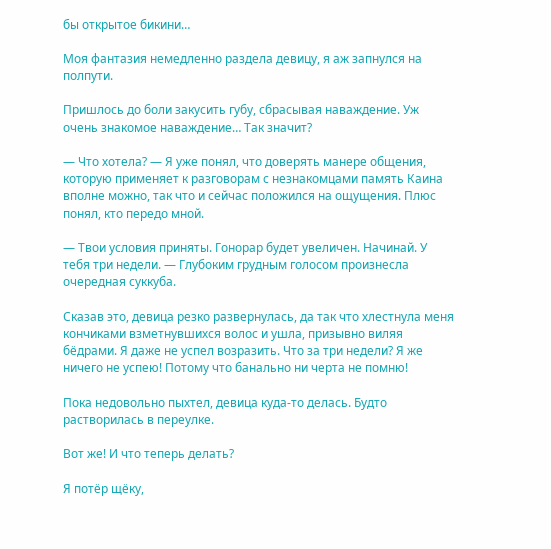бы открытое бикини…

Моя фантазия немедленно раздела девицу, я аж запнулся на полпути.

Пришлось до боли закусить губу, сбрасывая наваждение. Уж очень знакомое наваждение… Так значит?

— Что хотела? — Я уже понял, что доверять манере общения, которую применяет к разговорам с незнакомцами память Каина вполне можно, так что и сейчас положился на ощущения. Плюс понял, кто передо мной.

— Твои условия приняты. Гонорар будет увеличен. Начинай. У тебя три недели. — Глубоким грудным голосом произнесла очередная суккуба.

Сказав это, девица резко развернулась, да так что хлестнула меня кончиками взметнувшихся волос и ушла, призывно виляя бёдрами. Я даже не успел возразить. Что за три недели? Я же ничего не успею! Потому что банально ни черта не помню!

Пока недовольно пыхтел, девица куда-то делась. Будто растворилась в переулке.

Вот же! И что теперь делать?

Я потёр щёку,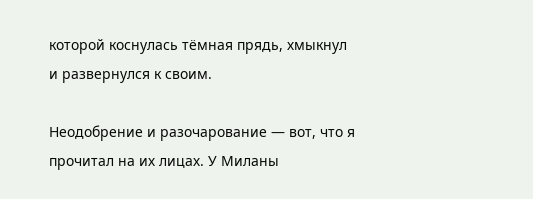которой коснулась тёмная прядь, хмыкнул и развернулся к своим.

Неодобрение и разочарование — вот, что я прочитал на их лицах. У Миланы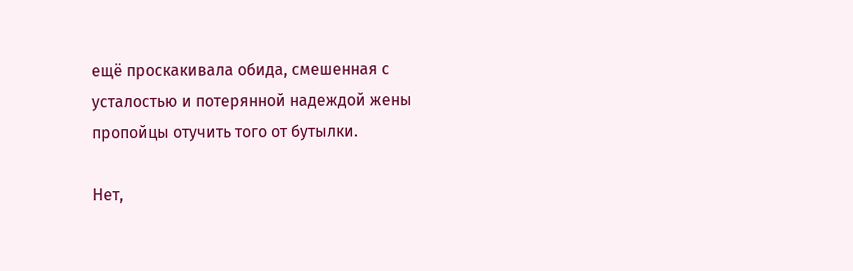ещё проскакивала обида, смешенная с усталостью и потерянной надеждой жены пропойцы отучить того от бутылки.

Нет,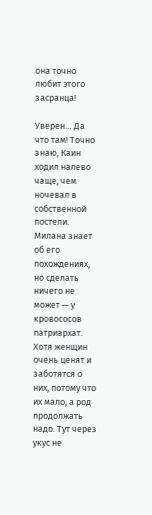она точно любит этого засранца!

Уверен… Да что там! Точно знаю, Каин ходил налево чаще, чем ночевал в собственной постели. Милана знает об его похождениях, но сделать ничего не может — у кровососов патриархат. Хотя женщин очень ценят и заботятся о них, потому что их мало, а род продолжать надо. Тут через укус не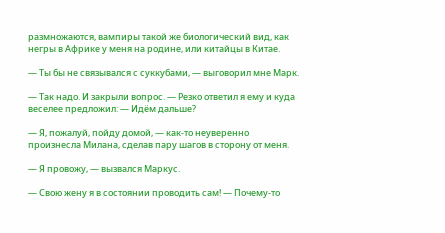размножаются, вампиры такой же биологический вид, как негры в Африке у меня на родине, или китайцы в Китае.

— Ты бы не связывался с суккубами, — выговорил мне Марк.

— Так надо. И закрыли вопрос. — Резко ответил я ему и куда веселее предложил: — Идём дальше?

— Я, пожалуй, пойду домой, — как-то неуверенно произнесла Милана, сделав пару шагов в сторону от меня.

— Я провожу, — вызвался Маркус.

— Свою жену я в состоянии проводить сам! — Почему-то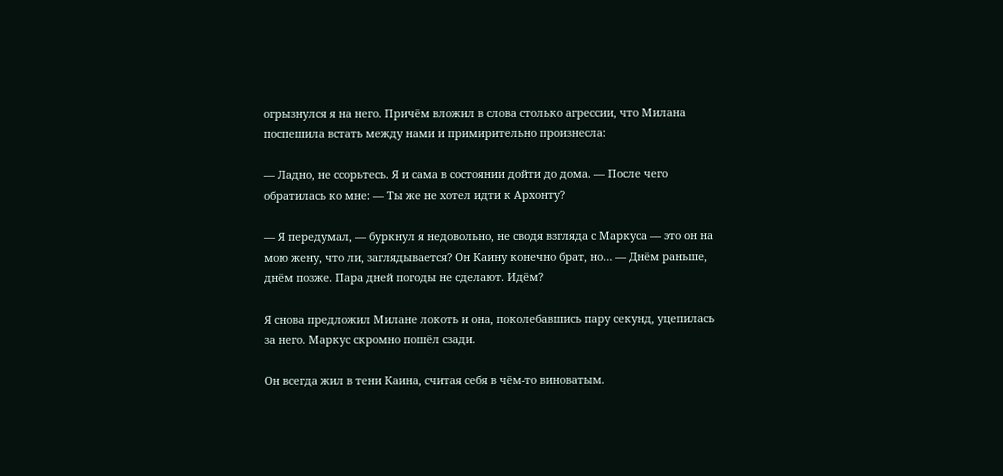огрызнулся я на него. Причём вложил в слова столько агрессии, что Милана поспешила встать между нами и примирительно произнесла:

— Ладно, не ссорьтесь. Я и сама в состоянии дойти до дома. — После чего обратилась ко мне: — Ты же не хотел идти к Архонту?

— Я передумал, — буркнул я недовольно, не сводя взгляда с Маркуса — это он на мою жену, что ли, заглядывается? Он Каину конечно брат, но… — Днём раньше, днём позже. Пара дней погоды не сделают. Идём?

Я снова предложил Милане локоть и она, поколебавшись пару секунд, уцепилась за него. Маркус скромно пошёл сзади.

Он всегда жил в тени Каина, считая себя в чём-то виноватым.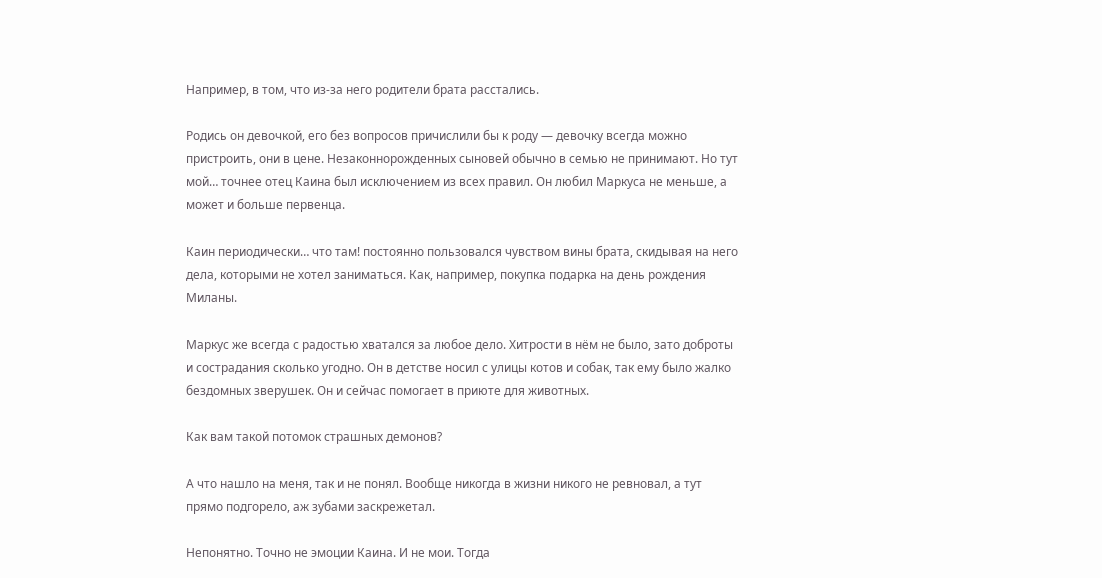Например, в том, что из-за него родители брата расстались.

Родись он девочкой, его без вопросов причислили бы к роду — девочку всегда можно пристроить, они в цене. Незаконнорожденных сыновей обычно в семью не принимают. Но тут мой… точнее отец Каина был исключением из всех правил. Он любил Маркуса не меньше, а может и больше первенца.

Каин периодически… что там! постоянно пользовался чувством вины брата, скидывая на него дела, которыми не хотел заниматься. Как, например, покупка подарка на день рождения Миланы.

Маркус же всегда с радостью хватался за любое дело. Хитрости в нём не было, зато доброты и сострадания сколько угодно. Он в детстве носил с улицы котов и собак, так ему было жалко бездомных зверушек. Он и сейчас помогает в приюте для животных.

Как вам такой потомок страшных демонов?

А что нашло на меня, так и не понял. Вообще никогда в жизни никого не ревновал, а тут прямо подгорело, аж зубами заскрежетал.

Непонятно. Точно не эмоции Каина. И не мои. Тогда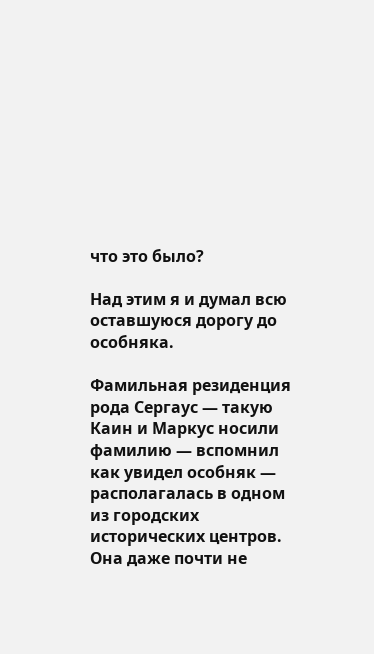что это было?

Над этим я и думал всю оставшуюся дорогу до особняка.

Фамильная резиденция рода Сергаус — такую Каин и Маркус носили фамилию — вспомнил как увидел особняк — располагалась в одном из городских исторических центров. Она даже почти не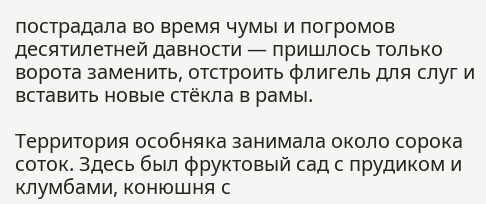пострадала во время чумы и погромов десятилетней давности — пришлось только ворота заменить, отстроить флигель для слуг и вставить новые стёкла в рамы.

Территория особняка занимала около сорока соток. Здесь был фруктовый сад с прудиком и клумбами, конюшня с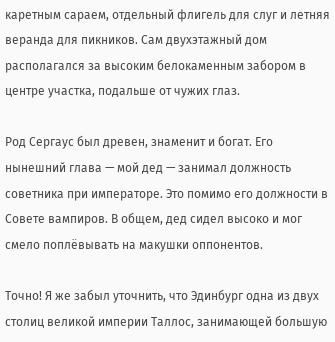каретным сараем, отдельный флигель для слуг и летняя веранда для пикников. Сам двухэтажный дом располагался за высоким белокаменным забором в центре участка, подальше от чужих глаз.

Род Сергаус был древен, знаменит и богат. Его нынешний глава — мой дед — занимал должность советника при императоре. Это помимо его должности в Совете вампиров. В общем, дед сидел высоко и мог смело поплёвывать на макушки оппонентов.

Точно! Я же забыл уточнить, что Эдинбург одна из двух столиц великой империи Таллос, занимающей большую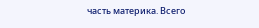часть материка. Всего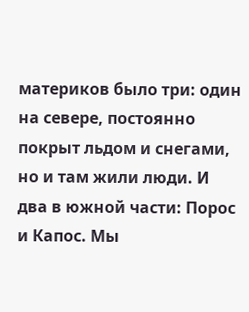материков было три: один на севере, постоянно покрыт льдом и снегами, но и там жили люди. И два в южной части: Порос и Капос. Мы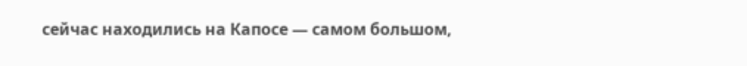сейчас находились на Капосе — самом большом,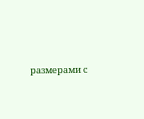размерами с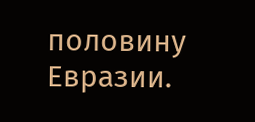половину Евразии.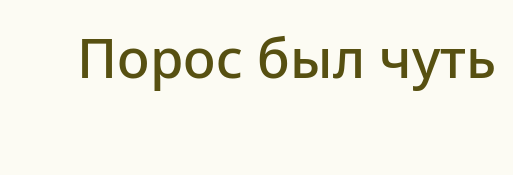Порос был чуть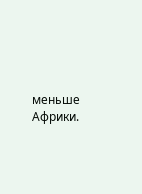меньше Африки.